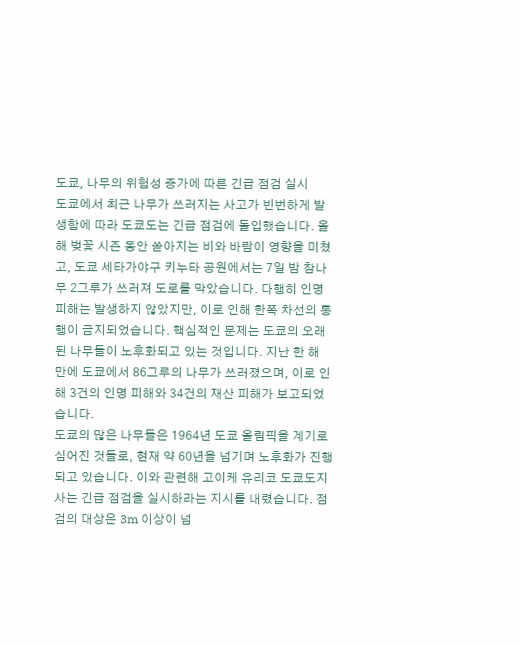도쿄, 나무의 위험성 증가에 따른 긴급 점검 실시
도쿄에서 최근 나무가 쓰러지는 사고가 빈번하게 발생함에 따라 도쿄도는 긴급 점검에 돌입했습니다. 올해 벚꽃 시즌 동안 쏟아지는 비와 바람이 영향을 미쳤고, 도쿄 세타가야구 키누타 공원에서는 7일 밤 참나무 2그루가 쓰러져 도로를 막았습니다. 다행히 인명 피해는 발생하지 않았지만, 이로 인해 한쪽 차선의 통행이 금지되었습니다. 핵심적인 문제는 도쿄의 오래된 나무들이 노후화되고 있는 것입니다. 지난 한 해 만에 도쿄에서 86그루의 나무가 쓰러졌으며, 이로 인해 3건의 인명 피해와 34건의 재산 피해가 보고되었습니다.
도쿄의 많은 나무들은 1964년 도쿄 올림픽을 계기로 심어진 것들로, 현재 약 60년을 넘기며 노후화가 진행되고 있습니다. 이와 관련해 고이케 유리코 도쿄도지사는 긴급 점검을 실시하라는 지시를 내렸습니다. 점검의 대상은 3m 이상이 넘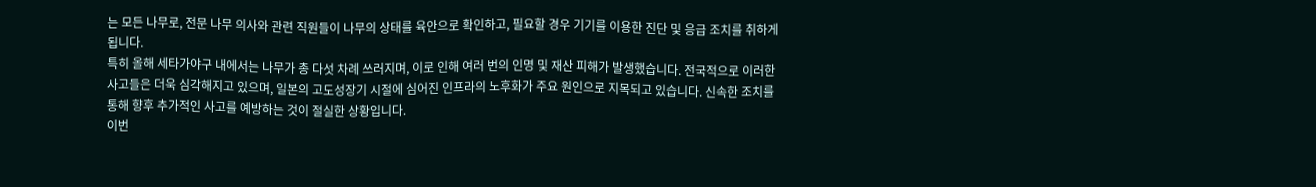는 모든 나무로, 전문 나무 의사와 관련 직원들이 나무의 상태를 육안으로 확인하고, 필요할 경우 기기를 이용한 진단 및 응급 조치를 취하게 됩니다.
특히 올해 세타가야구 내에서는 나무가 총 다섯 차례 쓰러지며, 이로 인해 여러 번의 인명 및 재산 피해가 발생했습니다. 전국적으로 이러한 사고들은 더욱 심각해지고 있으며, 일본의 고도성장기 시절에 심어진 인프라의 노후화가 주요 원인으로 지목되고 있습니다. 신속한 조치를 통해 향후 추가적인 사고를 예방하는 것이 절실한 상황입니다.
이번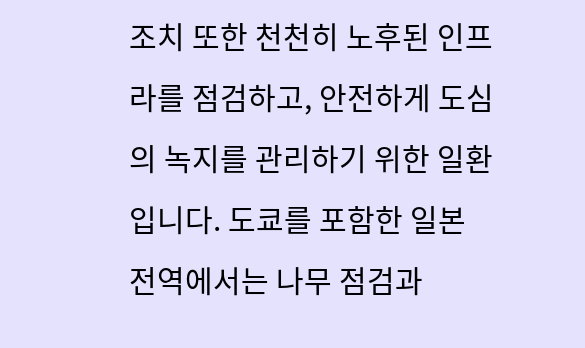조치 또한 천천히 노후된 인프라를 점검하고, 안전하게 도심의 녹지를 관리하기 위한 일환입니다. 도쿄를 포함한 일본 전역에서는 나무 점검과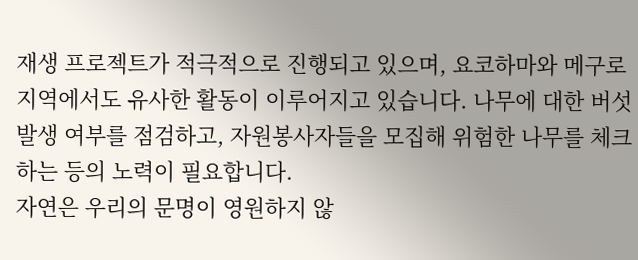재생 프로젝트가 적극적으로 진행되고 있으며, 요코하마와 메구로 지역에서도 유사한 활동이 이루어지고 있습니다. 나무에 대한 버섯 발생 여부를 점검하고, 자원봉사자들을 모집해 위험한 나무를 체크하는 등의 노력이 필요합니다.
자연은 우리의 문명이 영원하지 않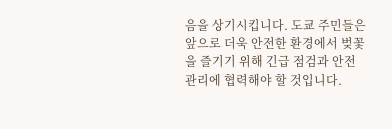음을 상기시킵니다. 도쿄 주민들은 앞으로 더욱 안전한 환경에서 벚꽃을 즐기기 위해 긴급 점검과 안전 관리에 협력해야 할 것입니다.